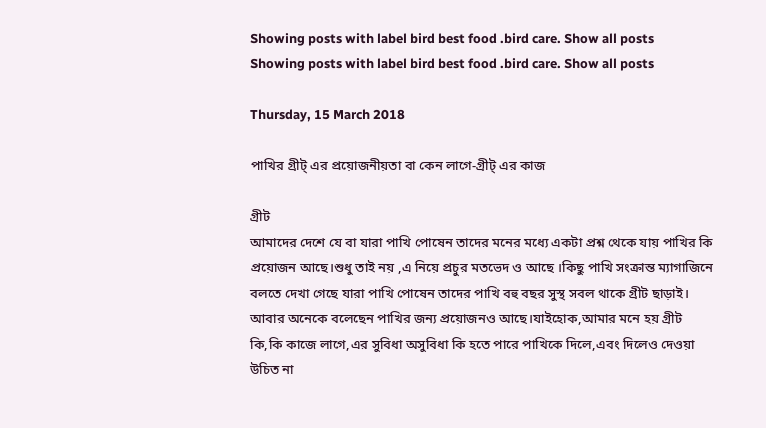Showing posts with label bird best food .bird care. Show all posts
Showing posts with label bird best food .bird care. Show all posts

Thursday, 15 March 2018

পাখির গ্রীট্ এর প্রয়োজনীয়তা বা কেন লাগে-গ্রীট্ এর কাজ

গ্রীট
আমাদের দেশে যে বা যারা পাখি পোষেন তাদের মনের মধ্যে একটা প্রশ্ন থেকে যায় পাখির কি প্রয়োজন আছে।শুধু তাই নয় ,এ নিয়ে প্রচুর মতভেদ ও আছে ।কিছু পাখি সংক্রান্ত ম্যাগাজিনে বলতে দেখা গেছে যারা পাখি পোষেন তাদের পাখি বহু বছর সুস্থ সবল থাকে গ্রীট ছাড়াই। আবার অনেকে বলেছেন পাখির জন্য প্রয়োজনও আছে।যাইহোক,আমার মনে হয় গ্রীট কি,কি কাজে লাগে,এর সুবিধা অসুবিধা কি হতে পারে পাখিকে দিলে,এবং দিলেও দেওয়া উচিত না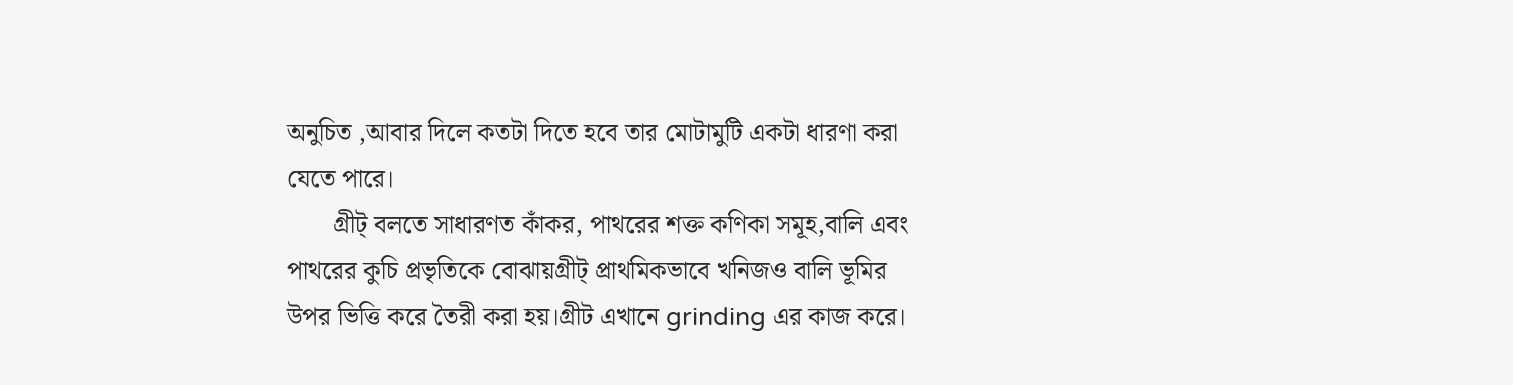অনুচিত ,আবার দিলে কতটা দিতে হবে তার মোটামুটি একটা ধারণা করা যেতে পারে।
       গ্রীট্ বলতে সাধারণত কাঁকর, পাথরের শক্ত কণিকা সমূহ,বালি এবং পাথরের কুচি প্রভৃতিকে বোঝায়গ্রীট্ প্রাথমিকভাবে খনিজও বালি ভূমির উপর ভিত্তি করে তৈরী করা হয়।গ্রীট এখানে grinding এর কাজ করে।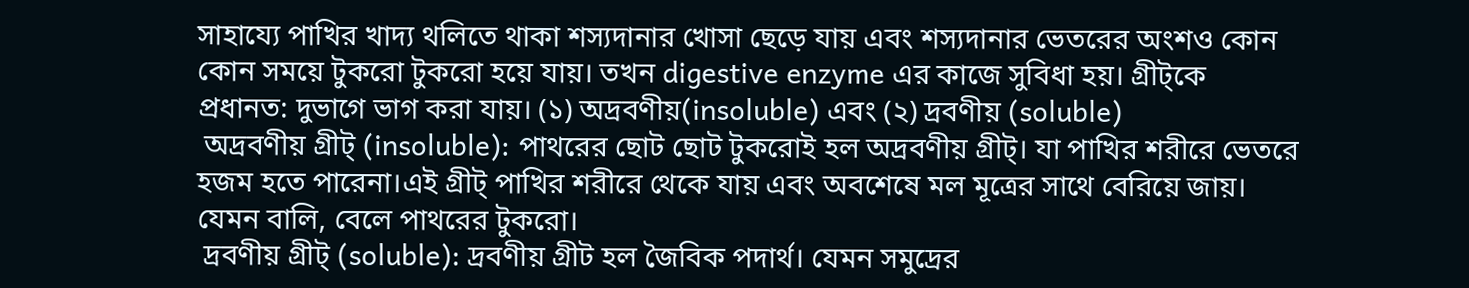সাহায্যে পাখির খাদ্য থলিতে থাকা শস্যদানার খোসা ছেড়ে যায় এবং শস্যদানার ভেতরের অংশও কোন কোন সময়ে টুকরো টুকরো হয়ে যায়। তখন digestive enzyme এর কাজে সুবিধা হয়। গ্রীট্কে প্রধানত: দুভাগে ভাগ করা যায়। (১) অদ্রবণীয়(insoluble) এবং (২) দ্রবণীয় (soluble)
 অদ্রবণীয় গ্রীট্ (insoluble): পাথরের ছোট ছোট টুকরোই হল অদ্রবণীয় গ্রীট্। যা পাখির শরীরে ভেতরে হজম হতে পারেনা।এই গ্রীট্ পাখির শরীরে থেকে যায় এবং অবশেষে মল মূত্রের সাথে বেরিয়ে জায়। যেমন বালি, বেলে পাথরের টুকরো।
 দ্রবণীয় গ্রীট্ (soluble): দ্রবণীয় গ্রীট হল জৈবিক পদার্থ। যেমন সমুদ্রের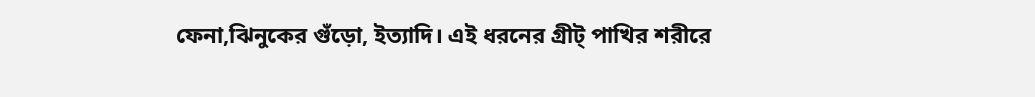ফেনা,ঝিনুকের গুঁড়ো, ইত্যাদি। এই ধরনের গ্রীট্ পাখির শরীরে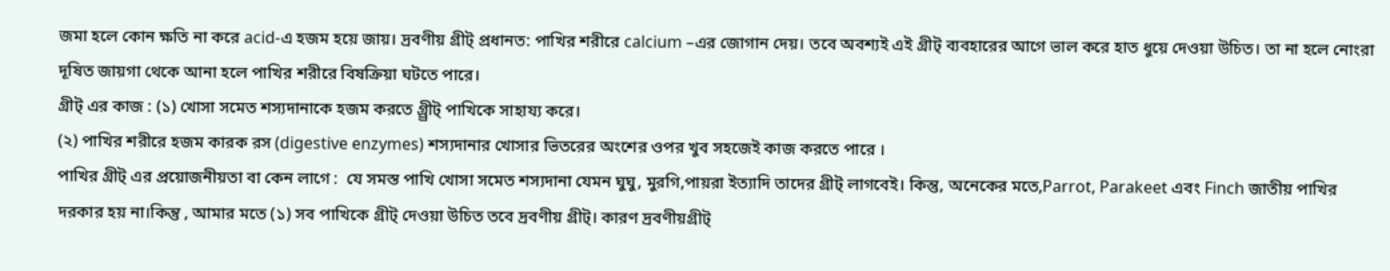জমা হলে কোন ক্ষতি না করে acid-এ হজম হয়ে জায়। দ্রবণীয় গ্রীট্ প্রধানত: পাখির শরীরে calcium –এর জোগান দেয়। তবে অবশ্যই এই গ্রীট্ ব্যবহারের আগে ভাল করে হাত ধুয়ে দেওয়া উচিত। তা না হলে নোংরা দূষিত জায়গা থেকে আনা হলে পাখির শরীরে বিষক্রিয়া ঘটতে পারে।
গ্রীট্ এর কাজ : (১) খোসা সমেত শস্যদানাকে হজম করতে গ্র্র্রীট্ পাখিকে সাহায্য করে।
(২) পাখির শরীরে হজম কারক রস (digestive enzymes) শস্যদানার খোসার ভিতরের অংশের ওপর খুব সহজেই কাজ করতে পারে ।
পাখির গ্রীট্ এর প্রয়োজনীয়তা বা কেন লাগে :  যে সমস্ত পাখি খোসা সমেত শস্যদানা যেমন ঘুঘু, মুরগি,পায়রা ইত্যাদি তাদের গ্রীট্ লাগবেই। কিন্তু, অনেকের মতে,Parrot, Parakeet এবং Finch জাতীয় পাখির দরকার হয় না।কিন্তু , আমার মতে (১) সব পাখিকে গ্রীট্ দেওয়া উচিত তবে দ্রবণীয় গ্রীট্। কারণ দ্রবণীয়গ্রীট্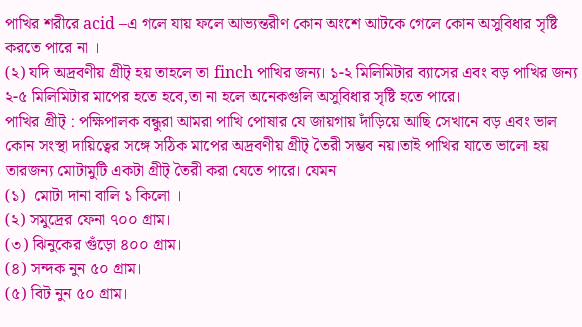পাখির শরীরে acid –এ গলে যায় ফলে আভ্যন্তরীণ কোন অংশে আটকে গেলে কোন অসুবিধার সৃষ্টি করতে পারে না ।
(২) যদি অদ্রবণীয় গ্রীট্ হয় তাহলে তা finch পাখির জন্য। ১-২ মিলিমিটার ব্যাসের এবং বড় পাখির জন্য ২-৫ মিলিমিটার মাপের হতে হবে,তা না হলে অনেকগুলি অসুবিধার সৃষ্টি হতে পারে।
পাখির গ্রীট্ : পক্ষিপালক বন্ধুরা আমরা পাখি পোষার যে জায়গায় দাঁড়িয়ে আছি সেখানে বড় এবং ভাল কোন সংস্থা দায়িত্বের সঙ্গে সঠিক মাপের অদ্রবণীয় গ্রীট্ তৈরী সম্ভব নয়।তাই পাখির যাতে ভালো হয় তারজন্য মোটামুটি একটা গ্রীট্ তৈরী করা যেতে পারে। যেমন
(১)  মোটা দানা বালি ১ কিলো ।
(২) সমুদ্রের ফেনা ৭০০ গ্রাম।
(৩) ঝিনুকের গুঁড়ো ৪০০ গ্রাম।
(৪) সন্দক নুন ৫০ গ্রাম।
(৫) বিট নুন ৫০ গ্রাম।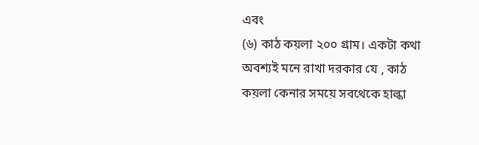এবং
(৬) কাঠ কয়লা ২০০ গ্রাম। একটা কথা অবশ্যই মনে রাখা দরকার যে , কাঠ কয়লা কেনার সময়ে সবথেকে হাল্কা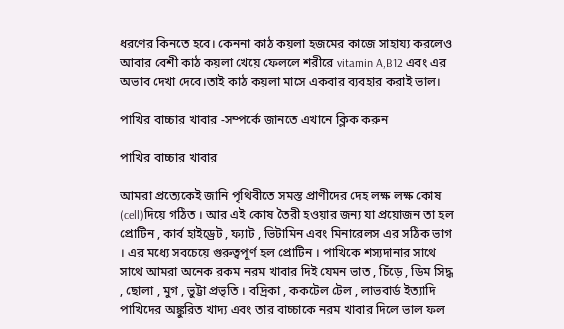ধরণের কিনতে হবে। কেননা কাঠ কয়লা হজমের কাজে সাহায্য করলেও আবার বেশী কাঠ কয়লা খেয়ে ফেললে শরীরে vitamin A,B12 এবং এর অভাব দেখা দেবে।তাই কাঠ কয়লা মাসে একবার ব্যবহার করাই ভাল।

পাখির বাচ্চার খাবার -সম্পর্কে জানতে এখানে ক্লিক করুন

পাখির বাচ্চার খাবার

আমরা প্রত্যেকেই জানি পৃথিবীতে সমস্ত প্রাণীদের দেহ লক্ষ লক্ষ কোষ (cell)দিয়ে গঠিত । আর এই কোষ তৈরী হওয়ার জন্য যা প্রয়োজন তা হল প্রোটিন , কার্ব হাইড্রেট , ফ্যাট , ভিটামিন এবং মিনারেলস এর সঠিক ভাগ । এর মধ্যে সবচেয়ে গুরুত্বপূর্ণ হল প্রোটিন । পাখিকে শস্যদানার সাথে সাথে আমরা অনেক রকম নরম খাবার দিই যেমন ভাত , চিঁড়ে , ডিম সিদ্ধ , ছোলা , মুগ , ভুট্টা প্রভৃতি । বদ্রিকা , ককটেল টেল , লাভবার্ড ইত্যাদি পাখিদের অঙ্কুরিত খাদ্য এবং তার বাচ্চাকে নরম খাবার দিলে ভাল ফল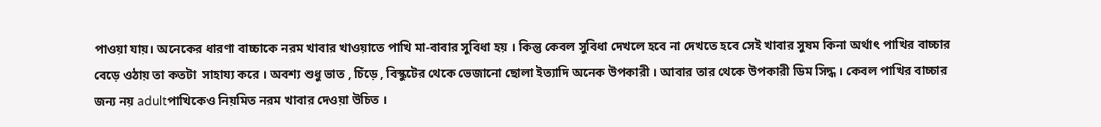পাওয়া যায়। অনেকের ধারণা বাচ্চাকে নরম খাবার খাওয়াতে পাখি মা-বাবার সুবিধা হয় । কিন্তু কেবল সুবিধা দেখলে হবে না দেখতে হবে সেই খাবার সুষম কিনা অর্থাৎ পাখির বাচ্চার বেড়ে ওঠায় তা কতটা  সাহায্য করে । অবশ্য শুধু ভাত , চিঁড়ে , বিস্কুটের থেকে ভেজানো ছোলা ইত্যাদি অনেক উপকারী । আবার তার থেকে উপকারী ডিম সিদ্ধ । কেবল পাখির বাচ্চার জন্য নয় adultপাখিকেও নিয়মিত নরম খাবার দেওয়া উচিত ।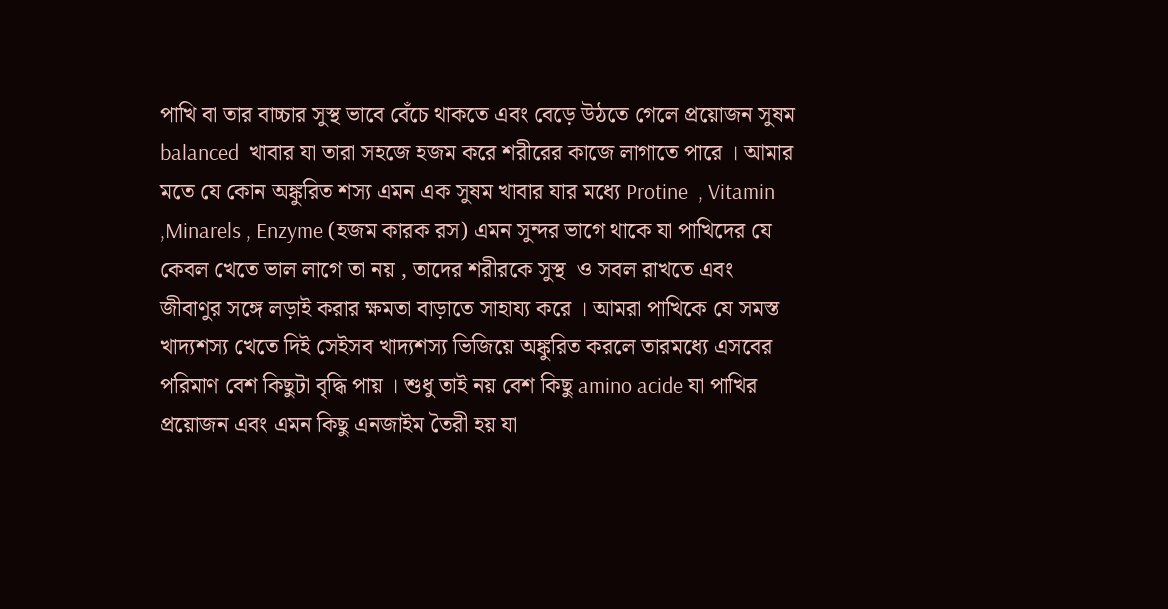পাখি বা তার বাচ্চার সুস্থ ভাবে বেঁচে থাকতে এবং বেড়ে উঠতে গেলে প্রয়োজন সুষম balanced  খাবার যা তারা সহজে হজম করে শরীরের কাজে লাগাতে পারে । আমার মতে যে কোন অঙ্কুরিত শস্য এমন এক সুষম খাবার যার মধ্যে Protine  , Vitamin ,Minarels , Enzyme (হজম কারক রস) এমন সুন্দর ভাগে থাকে যা পাখিদের যে কেবল খেতে ভাল লাগে তা নয় , তাদের শরীরকে সুস্থ  ও সবল রাখতে এবং জীবাণুর সঙ্গে লড়াই করার ক্ষমতা বাড়াতে সাহায্য করে । আমরা পাখিকে যে সমস্ত খাদ্যশস্য খেতে দিই সেইসব খাদ্যশস্য ভিজিয়ে অঙ্কুরিত করলে তারমধ্যে এসবের পরিমাণ বেশ কিছুটা বৃদ্ধি পায় । শুধু তাই নয় বেশ কিছু amino acide যা পাখির প্রয়োজন এবং এমন কিছু এনজাইম তৈরী হয় যা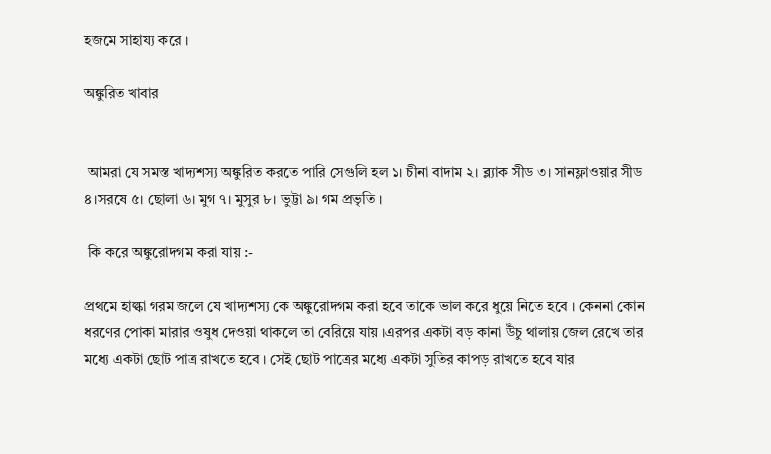হজমে সাহায্য করে ।

অঙ্কুরিত খাবার


 আমরা যে সমস্ত খাদ্যশস্য অঙ্কুরিত করতে পারি সেগুলি হল ১। চীনা বাদাম ২। ব্ল্যাক সীড ৩। সানফ্লাওয়ার সীড ৪।সরষে ৫। ছোলা ৬। মুগ ৭। মুসুর ৮। ভুট্টা ৯। গম প্রভৃতি ।

 কি করে অঙ্কুরোদগম করা যায় :-

প্রথমে হাল্কা গরম জলে যে খাদ্যশস্য কে অঙ্কুরোদগম করা হবে তাকে ভাল করে ধুয়ে নিতে হবে । কেননা কোন ধরণের পোকা মারার ওষুধ দেওয়া থাকলে তা বেরিয়ে যায় ।এরপর একটা বড় কানা উঁচু থালায় জেল রেখে তার মধ্যে একটা ছোট পাত্র রাখতে হবে । সেই ছোট পাত্রের মধ্যে একটা সুতির কাপড় রাখতে হবে যার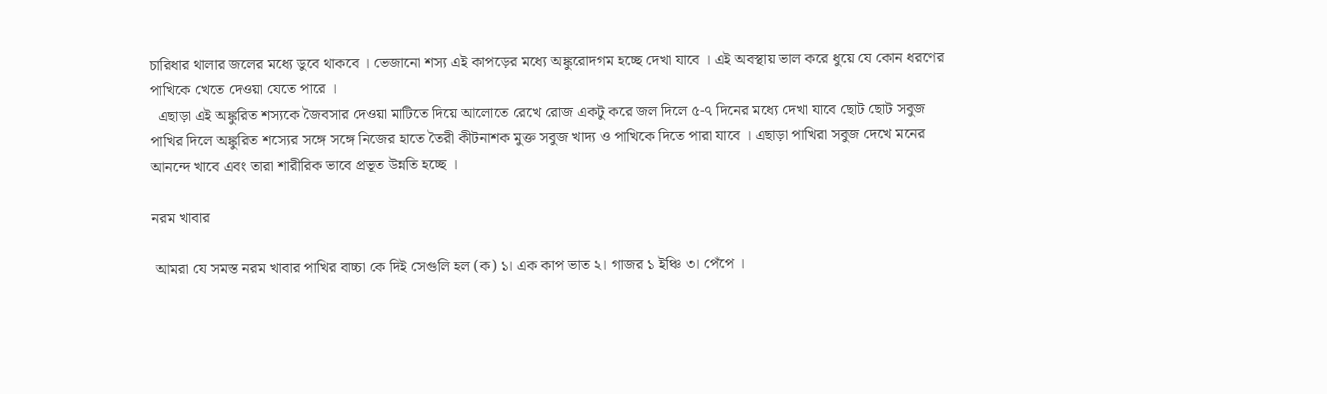চারিধার থালার জলের মধ্যে ডুবে থাকবে । ভেজানো শস্য এই কাপড়ের মধ্যে অঙ্কুরোদগম হচ্ছে দেখা যাবে । এই অবস্থায় ভাল করে ধুয়ে যে কোন ধরণের পাখিকে খেতে দেওয়া যেতে পারে ।
  এছাড়া এই অঙ্কুরিত শস্যকে জৈবসার দেওয়া মাটিতে দিয়ে আলোতে রেখে রোজ একটু করে জল দিলে ৫-৭ দিনের মধ্যে দেখা যাবে ছোট ছোট সবুজ পাখির দিলে অঙ্কুরিত শস্যের সঙ্গে সঙ্গে নিজের হাতে তৈরী কীটনাশক মুক্ত সবুজ খাদ্য ও পাখিকে দিতে পারা যাবে । এছাড়া পাখিরা সবুজ দেখে মনের আনন্দে খাবে এবং তারা শারীরিক ভাবে প্রভূত উন্নতি হচ্ছে ।

নরম খাবার

 আমরা যে সমস্ত নরম খাবার পাখির বাচ্চা কে দিই সেগুলি হল (ক) ১। এক কাপ ভাত ২। গাজর ১ ইঞ্চি ৩। পেঁপে ।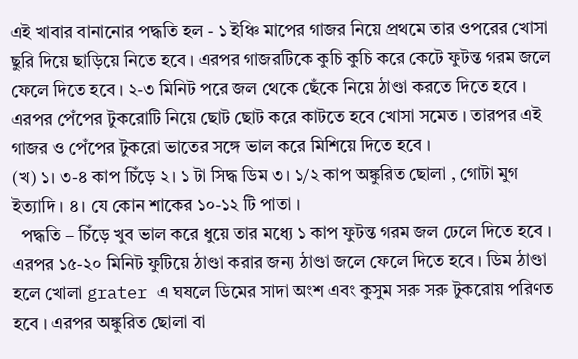এই খাবার বানানোর পদ্ধতি হল - ১ ইঞ্চি মাপের গাজর নিয়ে প্রথমে তার ওপরের খোসা ছুরি দিয়ে ছাড়িয়ে নিতে হবে । এরপর গাজরটিকে কুচি কুচি করে কেটে ফুটন্ত গরম জলে ফেলে দিতে হবে । ২-৩ মিনিট পরে জল থেকে ছেঁকে নিয়ে ঠাণ্ডা করতে দিতে হবে । এরপর পেঁপের টুকরোটি নিয়ে ছোট ছোট করে কাটতে হবে খোসা সমেত । তারপর এই গাজর ও পেঁপের টুকরো ভাতের সঙ্গে ভাল করে মিশিয়ে দিতে হবে ।
(খ) ১। ৩-৪ কাপ চিঁড়ে ২। ১ টা সিদ্ধ ডিম ৩। ১/২ কাপ অঙ্কুরিত ছোলা , গোটা মুগ ইত্যাদি । ৪। যে কোন শাকের ১০-১২ টি পাতা ।
  পদ্ধতি – চিঁড়ে খুব ভাল করে ধুয়ে তার মধ্যে ১ কাপ ফুটন্ত গরম জল ঢেলে দিতে হবে । এরপর ১৫-২০ মিনিট ফুটিয়ে ঠাণ্ডা করার জন্য ঠাণ্ডা জলে ফেলে দিতে হবে । ডিম ঠাণ্ডা হলে খোলা grater এ ঘষলে ডিমের সাদা অংশ এবং কুসুম সরু সরু টুকরোয় পরিণত হবে । এরপর অঙ্কুরিত ছোলা বা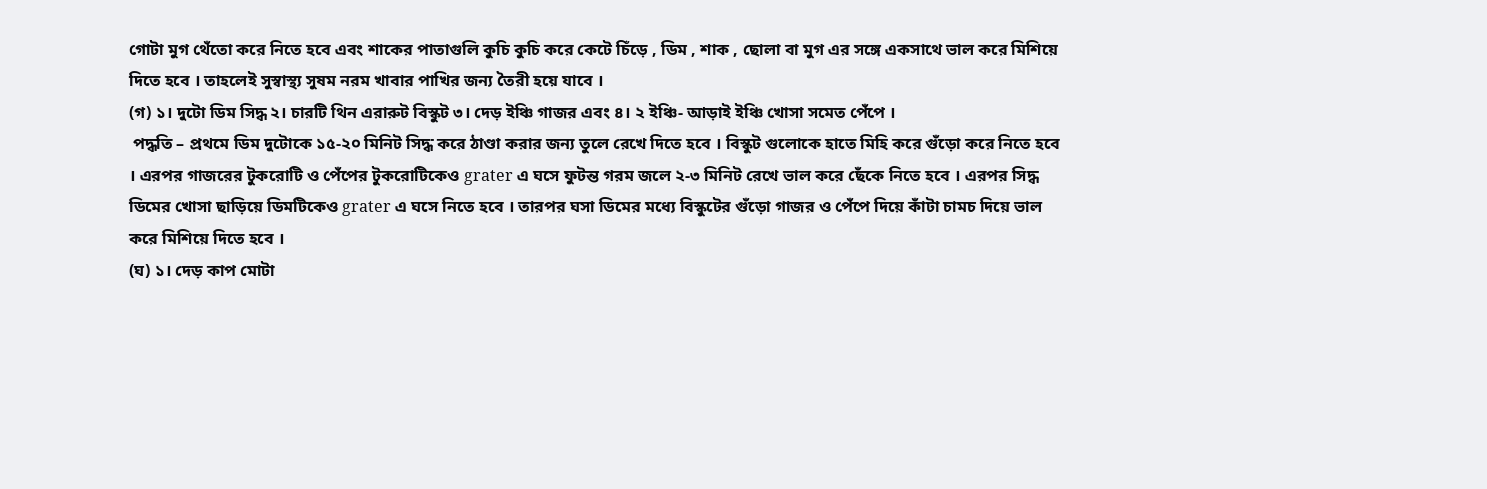গোটা মুগ থেঁতো করে নিতে হবে এবং শাকের পাতাগুলি কুচি কুচি করে কেটে চিঁড়ে , ডিম , শাক , ছোলা বা মুগ এর সঙ্গে একসাথে ভাল করে মিশিয়ে দিতে হবে । তাহলেই সুস্বাস্থ্য সুষম নরম খাবার পাখির জন্য তৈরী হয়ে যাবে ।
(গ) ১। দুটো ডিম সিদ্ধ ২। চারটি থিন এরারুট বিস্কুট ৩। দেড় ইঞ্চি গাজর এবং ৪। ২ ইঞ্চি- আড়াই ইঞ্চি খোসা সমেত পেঁপে ।
 পদ্ধতি – প্রথমে ডিম দুটোকে ১৫-২০ মিনিট সিদ্ধ করে ঠাণ্ডা করার জন্য তুলে রেখে দিতে হবে । বিস্কুট গুলোকে হাতে মিহি করে গুঁড়ো করে নিতে হবে । এরপর গাজরের টুকরোটি ও পেঁপের টুকরোটিকেও grater এ ঘসে ফুটন্ত গরম জলে ২-৩ মিনিট রেখে ভাল করে ছেঁকে নিতে হবে । এরপর সিদ্ধ ডিমের খোসা ছাড়িয়ে ডিমটিকেও grater এ ঘসে নিতে হবে । তারপর ঘসা ডিমের মধ্যে বিস্কুটের গুঁড়ো গাজর ও পেঁপে দিয়ে কাঁটা চামচ দিয়ে ভাল করে মিশিয়ে দিতে হবে ।
(ঘ) ১। দেড় কাপ মোটা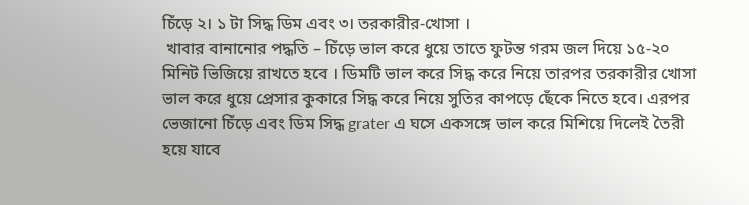চিঁড়ে ২। ১ টা সিদ্ধ ডিম এবং ৩। তরকারীর-খোসা ।
 খাবার বানানোর পদ্ধতি – চিঁড়ে ভাল করে ধুয়ে তাতে ফুটন্ত গরম জল দিয়ে ১৫-২০ মিনিট ভিজিয়ে রাখতে হবে । ডিমটি ভাল করে সিদ্ধ করে নিয়ে তারপর তরকারীর খোসা ভাল করে ধুয়ে প্রেসার কুকারে সিদ্ধ করে নিয়ে সুতির কাপড়ে ছেঁকে নিতে হবে। এরপর ভেজানো চিঁড়ে এবং ডিম সিদ্ধ grater এ ঘসে একসঙ্গে ভাল করে মিশিয়ে দিলেই তৈরী হয়ে যাবে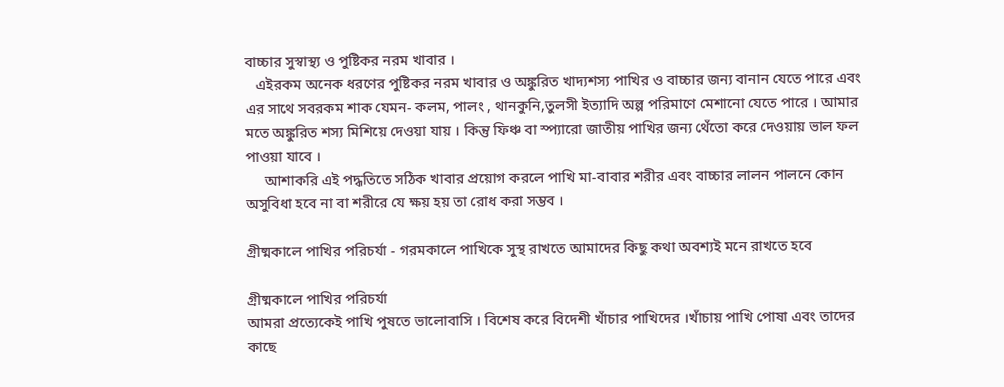বাচ্চার সুস্বাস্থ্য ও পুষ্টিকর নরম খাবার ।
   এইরকম অনেক ধরণের পুষ্টিকর নরম খাবার ও অঙ্কুরিত খাদ্যশস্য পাখির ও বাচ্চার জন্য বানান যেতে পারে এবং এর সাথে সবরকম শাক যেমন- কলম, পালং , থানকুনি,তুলসী ইত্যাদি অল্প পরিমাণে মেশানো যেতে পারে । আমার মতে অঙ্কুরিত শস্য মিশিয়ে দেওয়া যায় । কিন্তু ফিঞ্চ বা স্প্যারো জাতীয় পাখির জন্য থেঁতো করে দেওয়ায় ভাল ফল পাওয়া যাবে ।
     আশাকরি এই পদ্ধতিতে সঠিক খাবার প্রয়োগ করলে পাখি মা-বাবার শরীর এবং বাচ্চার লালন পালনে কোন অসুবিধা হবে না বা শরীরে যে ক্ষয় হয় তা রোধ করা সম্ভব ।

গ্রীষ্মকালে পাখির পরিচর্যা - গরমকালে পাখিকে সুস্থ রাখতে আমাদের কিছু কথা অবশ্যই মনে রাখতে হবে

গ্রীষ্মকালে পাখির পরিচর্যা
আমরা প্রত্যেকেই পাখি পুষতে ভালোবাসি । বিশেষ করে বিদেশী খাঁচার পাখিদের ।খাঁচায় পাখি পোষা এবং তাদের কাছে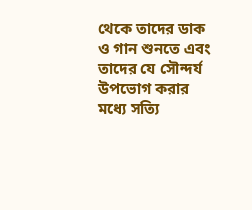থেকে তাদের ডাক ও গান শুনতে এবং তাদের যে সৌন্দর্য উপভোগ করার মধ্যে সত্যি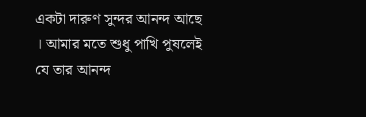একটা দারুণ সুন্দর আনন্দ আছে । আমার মতে শুধু পাখি পুষলেই যে তার আনন্দ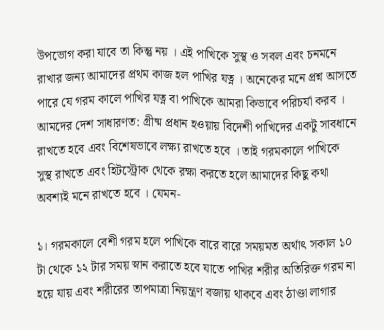উপভোগ করা যাবে তা কিন্তু নয় । এই পাখিকে সুস্থ ও সবল এবং চনমনে রাখার জন্য আমাদের প্রথম কাজ হল পাখির যত্ন । অনেকের মনে প্রশ্ন আসতে পারে যে গরম কালে পাখির যত্ন বা পাখিকে আমরা কিভাবে পরিচর্যা করব । আমদের দেশ সাধারণত: গ্রীষ্ম প্রধান হওয়ায় বিদেশী পাখিদের একটু সাবধানে রাখতে হবে এবং বিশেষভাবে লক্ষ্য রাখতে হবে । তাই গরমকালে পাখিকে সুস্থ রাখতে এবং হিটস্ট্রোক থেকে রক্ষা করতে হলে আমাদের কিছু কথা অবশ্যই মনে রাখতে হবে । যেমন-

১। গরমকালে বেশী গরম হলে পাখিকে বারে বারে সময়মত অর্থাৎ সকাল ১০ টা থেকে ১২ টার সময় স্নান করাতে হবে যাতে পাখির শরীর অতিরিক্ত গরম না হয়ে যায় এবং শরীরের তাপমাত্রা নিয়ন্ত্রণ বজায় থাকবে এবং ঠাণ্ডা লাগার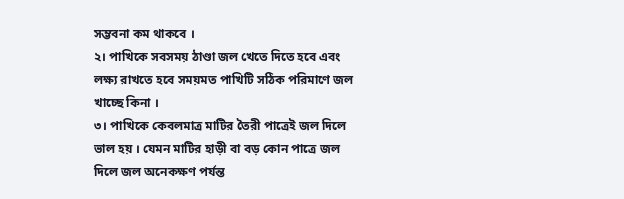সম্ভবনা কম থাকবে ।
২। পাখিকে সবসময় ঠাণ্ডা জল খেতে দিতে হবে এবং লক্ষ্য রাখতে হবে সময়মত পাখিটি সঠিক পরিমাণে জল খাচ্ছে কিনা ।
৩। পাখিকে কেবলমাত্র মাটির তৈরী পাত্রেই জল দিলে ভাল হয় । যেমন মাটির হাড়ী বা বড় কোন পাত্রে জল দিলে জল অনেকক্ষণ পর্যন্ত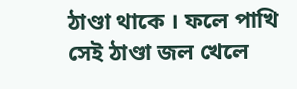ঠাণ্ডা থাকে । ফলে পাখি সেই ঠাণ্ডা জল খেলে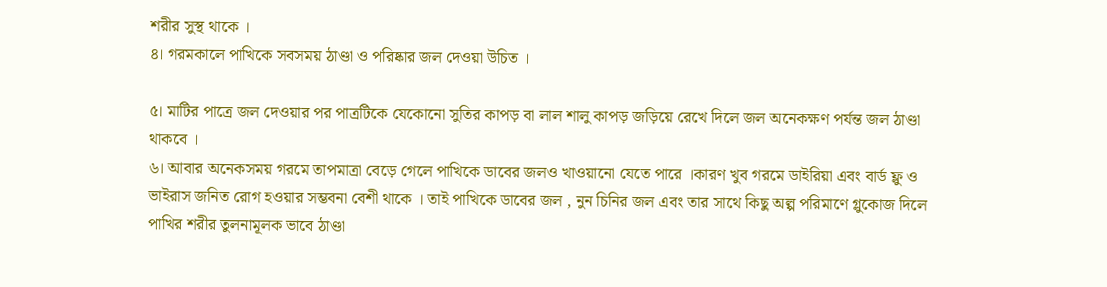শরীর সুস্থ থাকে ।
৪। গরমকালে পাখিকে সবসময় ঠাণ্ডা ও পরিষ্কার জল দেওয়া উচিত ।

৫। মাটির পাত্রে জল দেওয়ার পর পাত্রটিকে যেকোনো সুতির কাপড় বা লাল শালু কাপড় জড়িয়ে রেখে দিলে জল অনেকক্ষণ পর্যন্ত জল ঠাণ্ডা থাকবে ।
৬। আবার অনেকসময় গরমে তাপমাত্রা বেড়ে গেলে পাখিকে ডাবের জলও খাওয়ানো যেতে পারে ।কারণ খুব গরমে ডাইরিয়া এবং বার্ড ফ্লু ও ভাইরাস জনিত রোগ হওয়ার সম্ভবনা বেশী থাকে । তাই পাখিকে ডাবের জল , নুন চিনির জল এবং তার সাথে কিছু অল্প পরিমাণে গ্লুকোজ দিলে পাখির শরীর তুলনামূলক ভাবে ঠাণ্ডা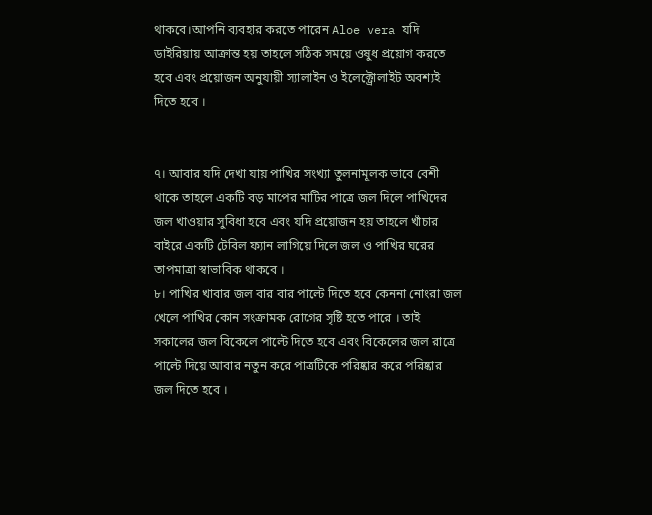থাকবে।আপনি ব্যবহার করতে পারেন Aloe vera যদি ডাইরিয়ায় আক্রান্ত হয় তাহলে সঠিক সময়ে ওষুধ প্রয়োগ করতে হবে এবং প্রয়োজন অনুযায়ী স্যালাইন ও ইলেক্ট্রোলাইট অবশ্যই দিতে হবে ।


৭। আবার যদি দেখা যায় পাখির সংখ্যা তুলনামূলক ভাবে বেশী থাকে তাহলে একটি বড় মাপের মাটির পাত্রে জল দিলে পাখিদের জল খাওয়ার সুবিধা হবে এবং যদি প্রয়োজন হয় তাহলে খাঁচার বাইরে একটি টেবিল ফ্যান লাগিয়ে দিলে জল ও পাখির ঘরের তাপমাত্রা স্বাভাবিক থাকবে ।
৮। পাখির খাবার জল বার বার পাল্টে দিতে হবে কেননা নোংরা জল খেলে পাখির কোন সংক্রামক রোগের সৃষ্টি হতে পারে । তাই সকালের জল বিকেলে পাল্টে দিতে হবে এবং বিকেলের জল রাত্রে পাল্টে দিয়ে আবার নতুন করে পাত্রটিকে পরিষ্কার করে পরিষ্কার জল দিতে হবে ।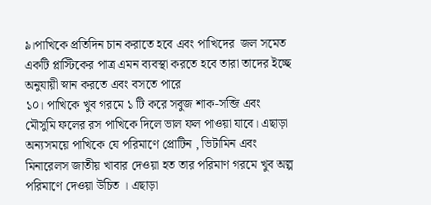৯।পাখিকে প্রতিদিন চান করাতে হবে এবং পাখিদের  জল সমেত একটি প্লাস্টিকের পাত্র এমন ব্যবস্থা করতে হবে তারা তাদের ইচ্ছে অনুযায়ী স্নান করতে এবং বসতে পারে
১০। পাখিকে খুব গরমে ১ টি করে সবুজ শাক-সব্জি এবং মৌসুমি ফলের রস পাখিকে দিলে ভাল ফল পাওয়া যাবে। এছাড়া অন্যসময়ে পাখিকে যে পরিমাণে প্রোটিন , ভিটামিন এবং মিনারেলস জাতীয় খাবার দেওয়া হত তার পরিমাণ গরমে খুব অল্প পরিমাণে দেওয়া উচিত । এছাড়া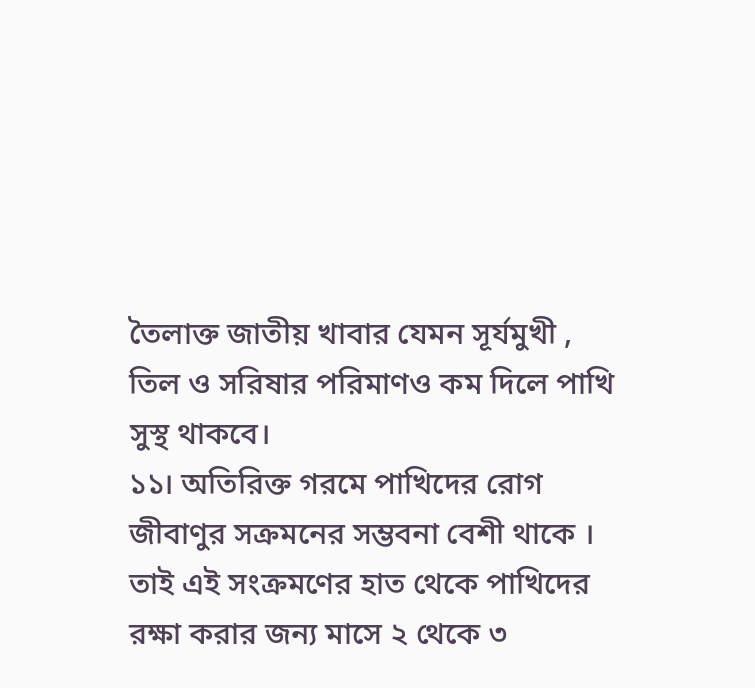তৈলাক্ত জাতীয় খাবার যেমন সূর্যমুখী , তিল ও সরিষার পরিমাণও কম দিলে পাখি সুস্থ থাকবে।
১১। অতিরিক্ত গরমে পাখিদের রোগ জীবাণুর সক্রমনের সম্ভবনা বেশী থাকে । তাই এই সংক্রমণের হাত থেকে পাখিদের রক্ষা করার জন্য মাসে ২ থেকে ৩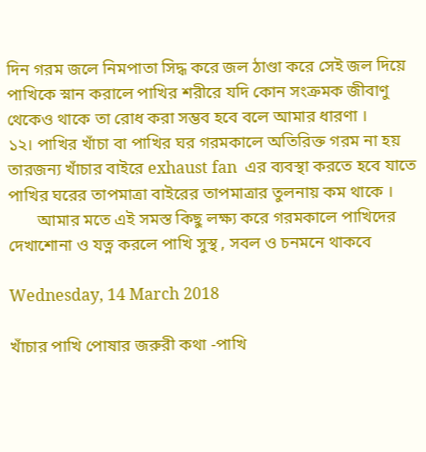দিন গরম জলে নিমপাতা সিদ্ধ করে জল ঠাণ্ডা করে সেই জল দিয়ে পাখিকে স্নান করালে পাখির শরীরে যদি কোন সংক্রমক জীবাণু থেকেও থাকে তা রোধ করা সম্ভব হবে বলে আমার ধারণা ।
১২। পাখির খাঁচা বা পাখির ঘর গরমকালে অতিরিক্ত গরম না হয় তারজন্য খাঁচার বাইরে exhaust fan  এর ব্যবস্থা করতে হবে যাতে পাখির ঘরের তাপমাত্রা বাইরের তাপমাত্রার তুলনায় কম থাকে ।
       আমার মতে এই সমস্ত কিছু লক্ষ্য করে গরমকালে পাখিদের দেখাশোনা ও যত্ন করলে পাখি সুস্থ , সবল ও চনমনে থাকবে

Wednesday, 14 March 2018

খাঁচার পাখি পোষার জরুরী কথা -পাখি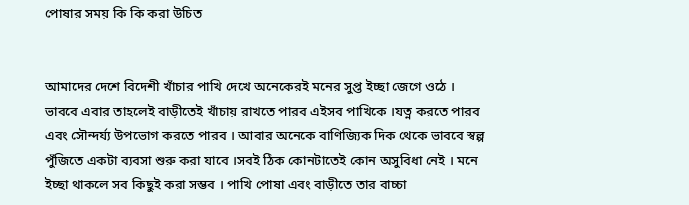পোষার সময় কি কি করা উচিত


আমাদের দেশে বিদেশী খাঁচার পাখি দেখে অনেকেরই মনের সুপ্ত ইচ্ছা জেগে ওঠে । ভাববে এবার তাহলেই বাড়ীতেই খাঁচায় রাখতে পারব এইসব পাখিকে ।যত্ন করতে পারব এবং সৌন্দর্য্য উপভোগ করতে পারব । আবার অনেকে বাণিজ্যিক দিক থেকে ভাববে স্বল্প পুঁজিতে একটা ব্যবসা শুরু করা যাবে ।সবই ঠিক কোনটাতেই কোন অসুবিধা নেই । মনে ইচ্ছা থাকলে সব কিছুই করা সম্ভব । পাখি পোষা এবং বাড়ীতে তার বাচ্চা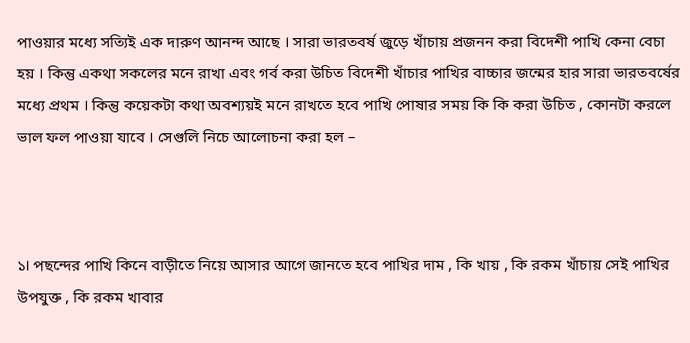পাওয়ার মধ্যে সত্যিই এক দারুণ আনন্দ আছে । সারা ভারতবর্ষ জুড়ে খাঁচায় প্রজনন করা বিদেশী পাখি কেনা বেচা হয় । কিন্তু একথা সকলের মনে রাখা এবং গর্ব করা উচিত বিদেশী খাঁচার পাখির বাচ্চার জন্মের হার সারা ভারতবর্ষের মধ্যে প্রথম । কিন্তু কয়েকটা কথা অবশ্যয়ই মনে রাখতে হবে পাখি পোষার সময় কি কি করা উচিত , কোনটা করলে ভাল ফল পাওয়া যাবে । সেগুলি নিচে আলোচনা করা হল –



১। পছন্দের পাখি কিনে বাড়ীতে নিয়ে আসার আগে জানতে হবে পাখির দাম , কি খায় , কি রকম খাঁচায় সেই পাখির উপযুক্ত , কি রকম খাবার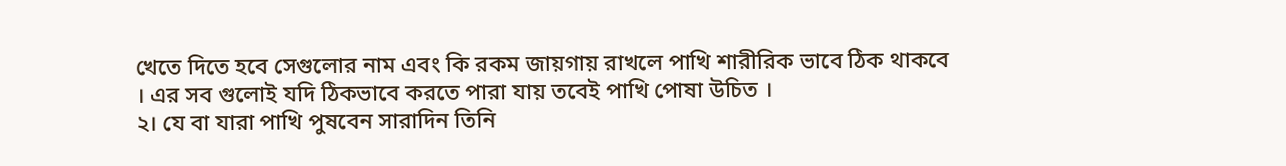খেতে দিতে হবে সেগুলোর নাম এবং কি রকম জায়গায় রাখলে পাখি শারীরিক ভাবে ঠিক থাকবে । এর সব গুলোই যদি ঠিকভাবে করতে পারা যায় তবেই পাখি পোষা উচিত ।
২। যে বা যারা পাখি পুষবেন সারাদিন তিনি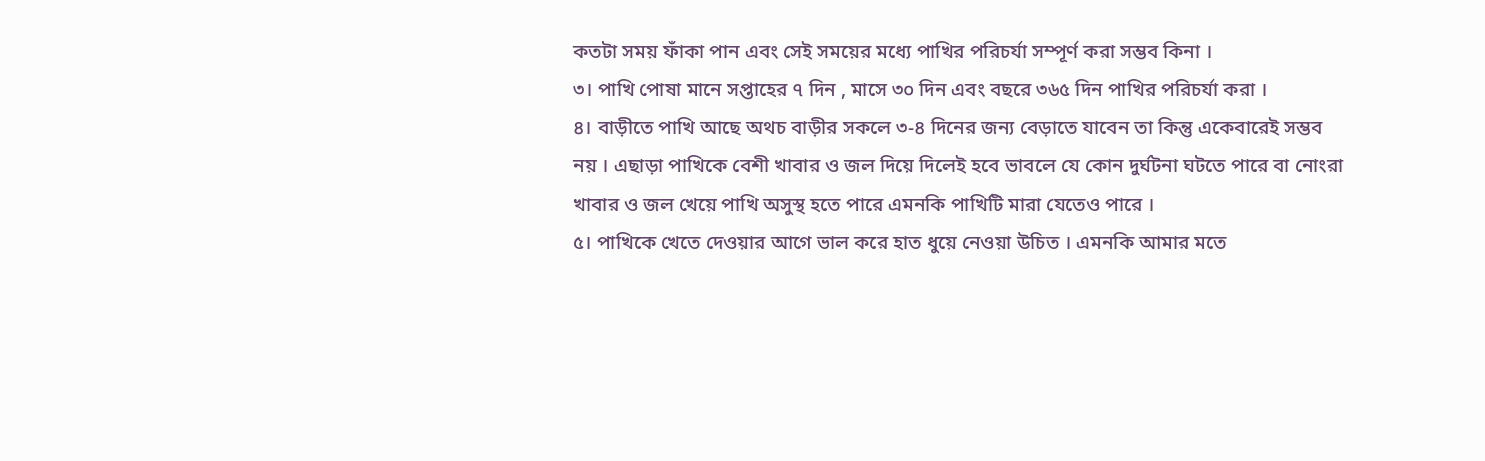কতটা সময় ফাঁকা পান এবং সেই সময়ের মধ্যে পাখির পরিচর্যা সম্পূর্ণ করা সম্ভব কিনা ।
৩। পাখি পোষা মানে সপ্তাহের ৭ দিন , মাসে ৩০ দিন এবং বছরে ৩৬৫ দিন পাখির পরিচর্যা করা ।
৪। বাড়ীতে পাখি আছে অথচ বাড়ীর সকলে ৩-৪ দিনের জন্য বেড়াতে যাবেন তা কিন্তু একেবারেই সম্ভব নয় । এছাড়া পাখিকে বেশী খাবার ও জল দিয়ে দিলেই হবে ভাবলে যে কোন দুর্ঘটনা ঘটতে পারে বা নোংরা খাবার ও জল খেয়ে পাখি অসুস্থ হতে পারে এমনকি পাখিটি মারা যেতেও পারে ।
৫। পাখিকে খেতে দেওয়ার আগে ভাল করে হাত ধুয়ে নেওয়া উচিত । এমনকি আমার মতে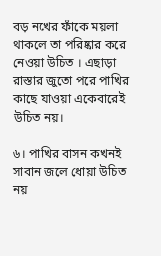বড় নখের ফাঁকে ময়লা থাকলে তা পরিষ্কার করে নেওয়া উচিত । এছাড়া রাস্তার জুতো পরে পাখির কাছে যাওয়া একেবারেই উচিত নয়।

৬। পাখির বাসন কখনই সাবান জলে ধোয়া উচিত নয়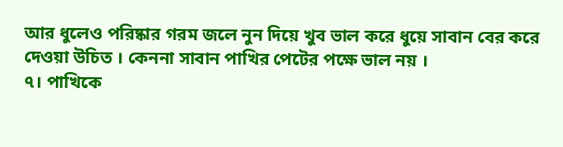আর ধুলেও পরিষ্কার গরম জলে নুন দিয়ে খুব ভাল করে ধুয়ে সাবান বের করে দেওয়া উচিত । কেননা সাবান পাখির পেটের পক্ষে ভাল নয় ।
৭। পাখিকে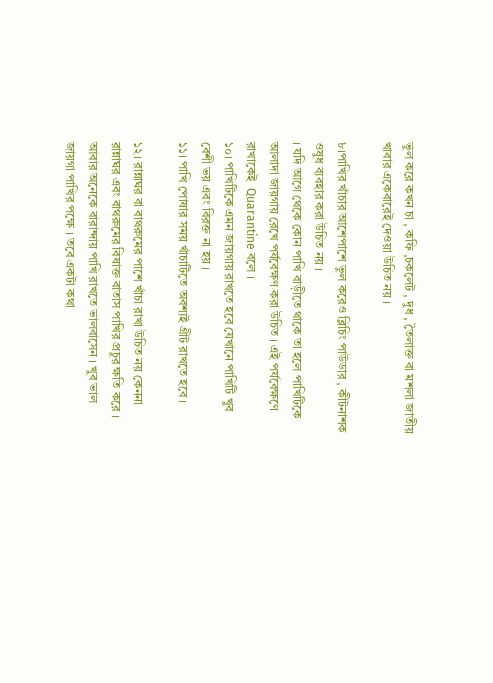ভুল করে কখন চা , কফি ,চকলেট , দুধ , তৈলাক্ত বা মশলা জাতীয় খাবার একেবারেই দেওয়া উচিত নয় ।

৮।পাখির খাঁচার আশেপাশে ভুল করেও ব্লিচিং পাউডার , কীটনাশক ওষুধ ব্যবহার করা উচিত নয় ।
। যদি আগে থেকে কোন পাখি বাড়ীতে থাকে তা হলে পাখিটিকে আলাদা জায়গায় রেখে পর্যবেক্ষণ করা উচিত । এই পর্যবেক্ষণে রাখাকেই  Quarantine বলে ।
১০। পাখিটিকে এমন জায়গায় রাখতে হবে যেখানে পাখিটি খুব বেশী ভয় এবং বিরক্ত না হয় ।
১১। পাখি পোষার সময় খাঁচাটিতে অবশ্যই গ্রীট রাখতে হবে ।

১২। রান্নাঘর বা বাথরুমের পাশে খাঁচা রাখা উচিত নয় কেননা রান্নাঘর এবং বাথরুমের বিষাক্ত বাতাস পাখির প্রচুর ক্ষতি করে ।  আবার অনেকে বারান্দায় পাখি রাখতে ভালবাসেন । খুব ভাল জায়গা পাখির পক্ষে । তবে একটা কথা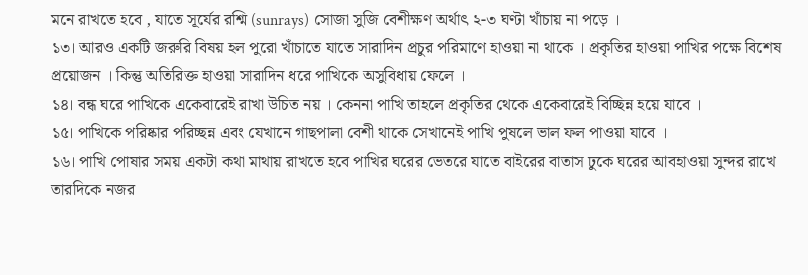মনে রাখতে হবে , যাতে সূর্যের রশ্মি (sunrays) সোজা সুজি বেশীক্ষণ অর্থাৎ ২-৩ ঘণ্টা খাঁচায় না পড়ে ।
১৩। আরও একটি জরুরি বিষয় হল পুরো খাঁচাতে যাতে সারাদিন প্রচুর পরিমাণে হাওয়া না থাকে । প্রকৃতির হাওয়া পাখির পক্ষে বিশেষ প্রয়োজন । কিন্তু অতিরিক্ত হাওয়া সারাদিন ধরে পাখিকে অসুবিধায় ফেলে ।
১৪। বন্ধ ঘরে পাখিকে একেবারেই রাখা উচিত নয় । কেননা পাখি তাহলে প্রকৃতির থেকে একেবারেই বিচ্ছিন্ন হয়ে যাবে ।
১৫। পাখিকে পরিষ্কার পরিচ্ছন্ন এবং যেখানে গাছপালা বেশী থাকে সেখানেই পাখি পুষলে ভাল ফল পাওয়া যাবে ।
১৬। পাখি পোষার সময় একটা কথা মাথায় রাখতে হবে পাখির ঘরের ভেতরে যাতে বাইরের বাতাস ঢুকে ঘরের আবহাওয়া সুন্দর রাখে তারদিকে নজর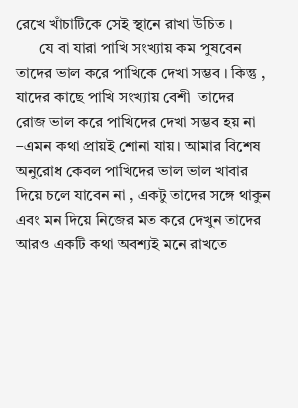রেখে খাঁচাটিকে সেই স্থানে রাখা উচিত ।
      যে বা যারা পাখি সংখ্যায় কম পুষবেন তাদের ভাল করে পাখিকে দেখা সম্ভব । কিন্তু , যাদের কাছে পাখি সংখ্যায় বেশী  তাদের  রোজ ভাল করে পাখিদের দেখা সম্ভব হয় না –এমন কথা প্রায়ই শোনা যায়। আমার বিশেষ অনুরোধ কেবল পাখিদের ভাল ভাল খাবার দিয়ে চলে যাবেন না , একটু তাদের সঙ্গে থাকুন এবং মন দিয়ে নিজের মত করে দেখুন তাদের আরও একটি কথা অবশ্যই মনে রাখতে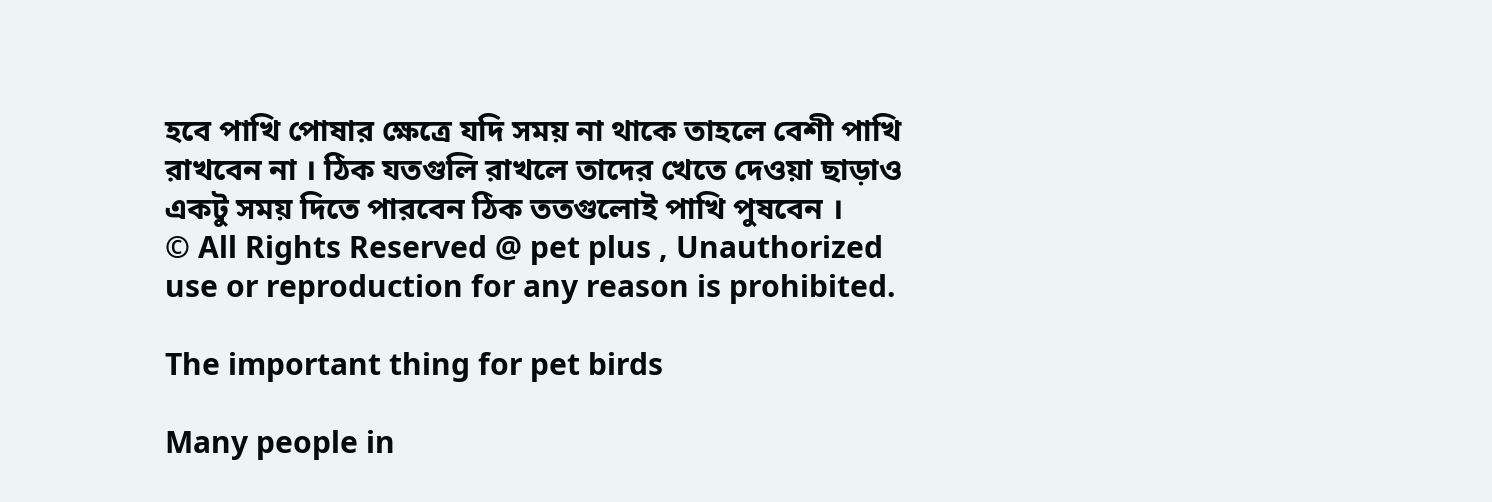হবে পাখি পোষার ক্ষেত্রে যদি সময় না থাকে তাহলে বেশী পাখি রাখবেন না । ঠিক যতগুলি রাখলে তাদের খেতে দেওয়া ছাড়াও একটু সময় দিতে পারবেন ঠিক ততগুলোই পাখি পুষবেন ।
© All Rights Reserved @ pet plus , Unauthorized use or reproduction for any reason is prohibited.

The important thing for pet birds

Many people in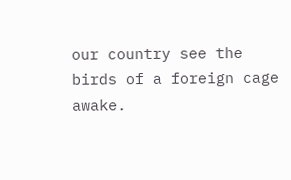our country see the birds of a foreign cage awake.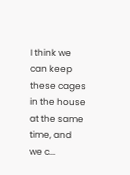I think we can keep these cages in the house at the same time, and we c...